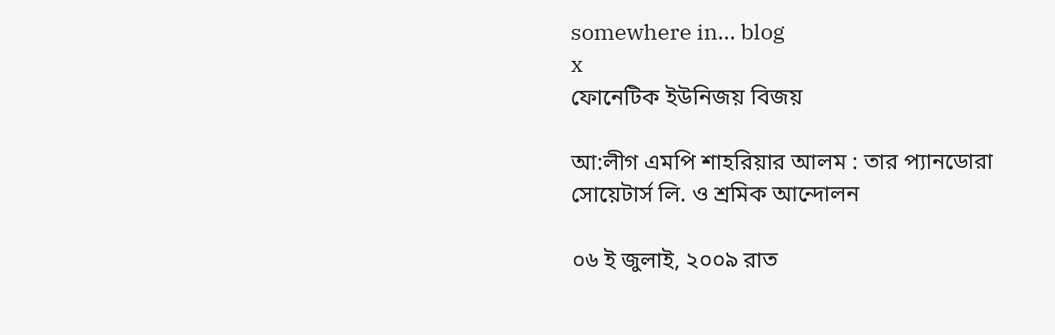somewhere in... blog
x
ফোনেটিক ইউনিজয় বিজয়

আ:লীগ এমপি শাহরিয়ার আলম : তার প‌্যানডোরা সোয়েটার্স লি. ও শ্রমিক আন্দোলন

০৬ ই জুলাই, ২০০৯ রাত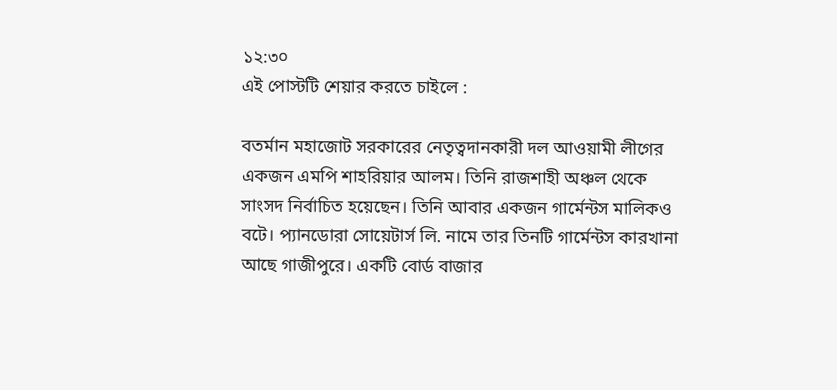১২:৩০
এই পোস্টটি শেয়ার করতে চাইলে :

বতর্মান মহাজোট সরকারের নেতৃত্বদানকারী দল আওয়ামী লীগের একজন এমপি শাহরিয়ার আলম। তিনি রাজশাহী অঞ্চল থেকে সাংসদ নির্বাচিত হয়েছেন। তিনি আবার একজন গার্মেন্টস মালিকও বটে। প‌্যানডোরা সোয়েটার্স লি. নামে তার তিনটি গার্মেন্টস কারখানা আছে গাজীপুরে। একটি বোর্ড বাজার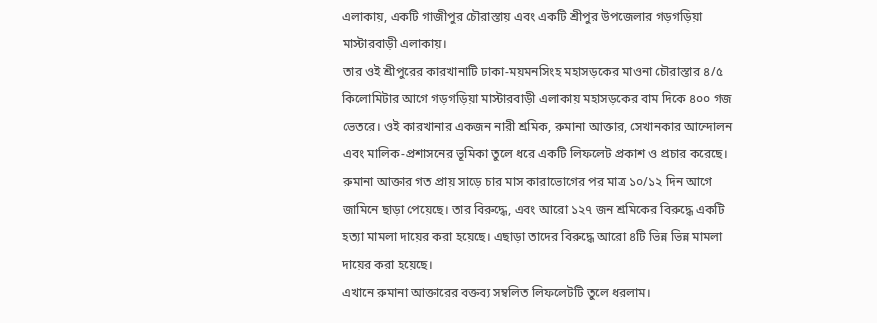এলাকায়, একটি গাজীপুর চৌরাস্তায় এবং একটি শ্রীপুর উপজেলার গড়গড়িয়া মাস্টারবাড়ী এলাকায়।
তার ওই শ্রীপুরের কারখানাটি ঢাকা-ময়মনসিংহ মহাসড়কের মাওনা চৌরাস্তার ৪/৫ কিলোমিটার আগে গড়গড়িয়া মাস্টারবাড়ী এলাকায় মহাসড়কের বাম দিকে ৪০০ গজ ভেতরে। ওই কারখানার একজন নারী শ্রমিক, রুমানা আক্তার, সেখানকার আন্দোলন এবং মালিক-প্রশাসনের ভূমিকা তুলে ধরে একটি লিফলেট প্রকাশ ও প্রচার করেছে।
রুমানা আক্তার গত প্রায় সাড়ে চার মাস কারাভোগের পর মাত্র ১০/১২ দিন আগে জামিনে ছাড়া পেয়েছে। তার বিরুদ্ধে, এবং আরো ১২৭ জন শ্রমিকের বিরুদ্ধে একটি হত্যা মামলা দায়ের করা হয়েছে। এছাড়া তাদের বিরুদ্ধে আরো ৪টি ভিন্ন ভিন্ন মামলা দায়ের করা হয়েছে।
এখানে রুমানা আক্তারের বক্তব্য সম্বলিত লিফলেটটি তুলে ধরলাম।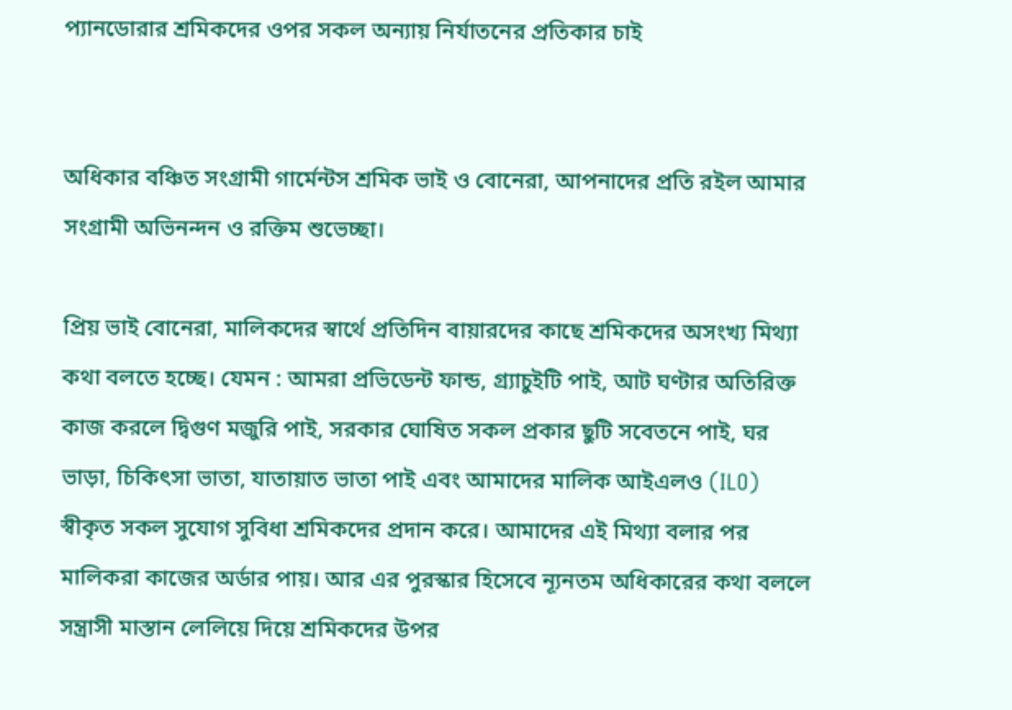প্যানডোরার শ্রমিকদের ওপর সকল অন্যায় নির্যাতনের প্রতিকার চাই


অধিকার বঞ্চিত সংগ্রামী গার্মেন্টস শ্রমিক ভাই ও বোনেরা, আপনাদের প্রতি রইল আমার সংগ্রামী অভিনন্দন ও রক্তিম শুভেচ্ছা।

প্রিয় ভাই বোনেরা, মালিকদের স্বার্থে প্রতিদিন বায়ারদের কাছে শ্রমিকদের অসংখ্য মিথ্যা কথা বলতে হচ্ছে। যেমন : আমরা প্রভিডেন্ট ফান্ড, গ্র্যাচুইটি পাই, আট ঘণ্টার অতিরিক্ত কাজ করলে দ্বিগুণ মজুরি পাই, সরকার ঘোষিত সকল প্রকার ছুটি সবেতনে পাই, ঘর ভাড়া, চিকিৎসা ভাতা, যাতায়াত ভাতা পাই এবং আমাদের মালিক আইএলও (ILO) স্বীকৃত সকল সুযোগ সুবিধা শ্রমিকদের প্রদান করে। আমাদের এই মিথ্যা বলার পর মালিকরা কাজের অর্ডার পায়। আর এর পুরস্কার হিসেবে ন্যূনতম অধিকারের কথা বললে সন্ত্রাসী মাস্তান লেলিয়ে দিয়ে শ্রমিকদের উপর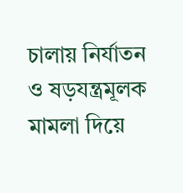চালায় নির্যাতন ও ষড়যন্ত্রমূলক মামলা দিয়ে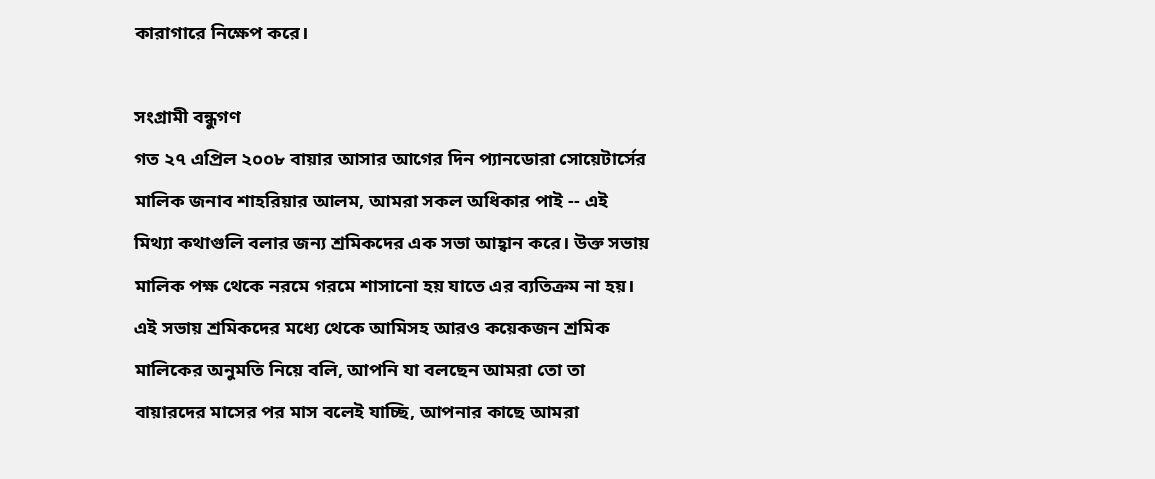কারাগারে নিক্ষেপ করে।

সংগ্রামী বন্ধুগণ
গত ২৭ এপ্রিল ২০০৮ বায়ার আসার আগের দিন প্যানডোরা সোয়েটার্সের মালিক জনাব শাহরিয়ার আলম, আমরা সকল অধিকার পাই -- এই মিথ্যা কথাগুলি বলার জন্য শ্রমিকদের এক সভা আহ্বান করে। উক্ত সভায় মালিক পক্ষ থেকে নরমে গরমে শাসানো হয় যাতে এর ব্যতিক্রম না হয়। এই সভায় শ্রমিকদের মধ্যে থেকে আমিসহ আরও কয়েকজন শ্রমিক মালিকের অনুমতি নিয়ে বলি, আপনি যা বলছেন আমরা তো তা বায়ারদের মাসের পর মাস বলেই যাচ্ছি, আপনার কাছে আমরা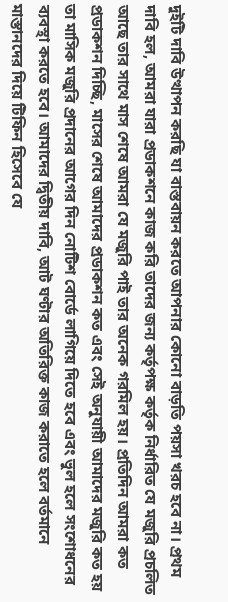দুইটি দাবি উত্থাপন করছি যা বাস্তবায়ন করতে আপনার কোনো বাড়তি পয়সা খরচ হবে না। প্রথম দাবি হল, আমরা যারা প্রডাকশনে কাজ করি তাদের জন্য কর্তৃপক্ষ কর্তৃক নির্ধারিত যে মজুরি প্রচলিত আছে তার সাথে মাস শেষে আমরা যে মজুরি পাই তার অনেক গরমিল হয়। প্রতিদিন আমরা কত প্রডাকশন দিচ্ছি, মাসের শেষে আমাদের প্রডাকশন কত এবং সেই অনুযায়ী আমাদের মজুরি কত হয় তা মাসিক মজুরি প্রদানের আগের দিন নোটিশ বোর্ডে লাগিয়ে দিতে হবে এবং ভুল হলে সংশোধনের ব্যবস্থা করতে হবে। আমাদের দ্বিতীয় দাবি, আট ঘণ্টার অতিরিক্ত কাজ করাতে হলে বর্তমানে মাস্তানদের দিয়ে টিফিন হিসেবে যে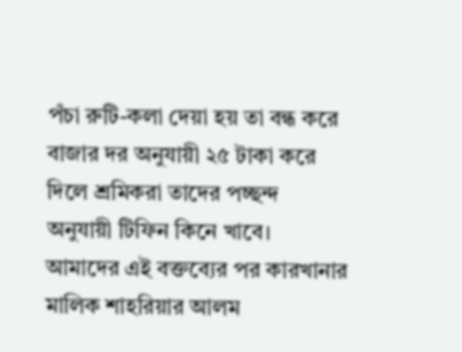পঁচা রুটি-কলা দেয়া হয় তা বন্ধ করে বাজার দর অনুযায়ী ২৫ টাকা করে দিলে শ্রমিকরা তাদের পচ্ছন্দ অনুযায়ী টিফিন কিনে খাবে।
আমাদের এই বক্তব্যের পর কারখানার মালিক শাহরিয়ার আলম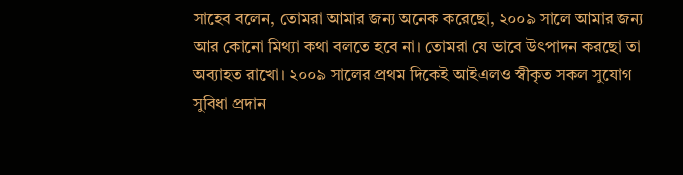সাহেব বলেন, তোমরা আমার জন্য অনেক করেছো, ২০০৯ সালে আমার জন্য আর কোনো মিথ্যা কথা বলতে হবে না। তোমরা যে ভাবে উৎপাদন করছো তা অব্যাহত রাখো। ২০০৯ সালের প্রথম দিকেই আইএলও স্বীকৃত সকল সুযোগ সুবিধা প্রদান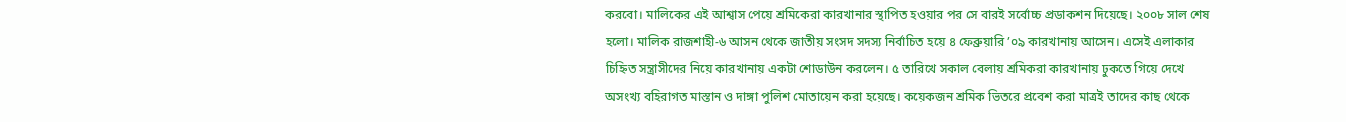করবো। মালিকের এই আশ্বাস পেয়ে শ্রমিকেরা কারখানার স্থাপিত হওয়ার পর সে বারই সর্বোচ্চ প্রডাকশন দিয়েছে। ২০০৮ সাল শেষ হলো। মালিক রাজশাহী-৬ আসন থেকে জাতীয় সংসদ সদস্য নির্বাচিত হয়ে ৪ ফেব্রুয়ারি ’০৯ কারখানায় আসেন। এসেই এলাকার চিহ্নিত সন্ত্রাসীদের নিয়ে কারখানায় একটা শোডাউন করলেন। ৫ তারিখে সকাল বেলায় শ্রমিকরা কারখানায় ঢুকতে গিয়ে দেখে অসংখ্য বহিরাগত মাস্তান ও দাঙ্গা পুলিশ মোতায়েন করা হয়েছে। কয়েকজন শ্রমিক ভিতরে প্রবেশ করা মাত্রই তাদের কাছ থেকে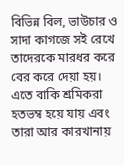বিভিন্ন বিল, ভাউচার ও সাদা কাগজে সই রেখে তাদেরকে মারধর করে বের করে দেয়া হয়। এতে বাকি শ্রমিকরা হতভম্ব হয়ে যায় এবং তারা আর কারখানায়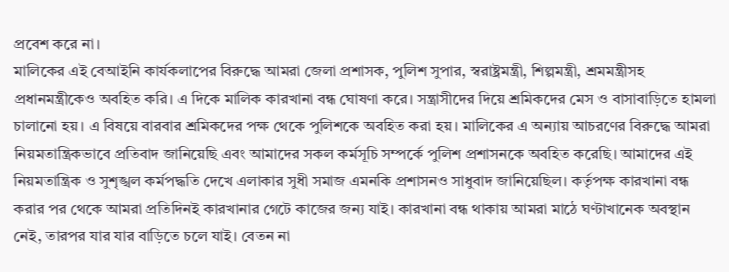প্রবেশ করে না।
মালিকের এই বেআইনি কার্যকলাপের বিরুদ্ধে আমরা জেলা প্রশাসক, পুলিশ সুপার, স্বরাষ্ট্রমন্ত্রী, শিল্পমন্ত্রী, শ্রমমন্ত্রীসহ প্রধানমন্ত্রীকেও অবহিত করি। এ দিকে মালিক কারখানা বন্ধ ঘোষণা করে। সন্ত্রাসীদের দিয়ে শ্রমিকদের মেস ও বাসাবাড়িতে হামলা চালানো হয়। এ বিষয়ে বারবার শ্রমিকদের পক্ষ থেকে পুলিশকে অবহিত করা হয়। মালিকের এ অন্যায় আচরণের বিরুদ্ধে আমরা নিয়মতান্ত্রিকভাবে প্রতিবাদ জানিয়েছি এবং আমাদের সকল কর্মসূচি সম্পর্কে পুলিশ প্রশাসনকে অবহিত করেছি। আমাদের এই নিয়মতান্ত্রিক ও সুশৃঙ্খল কর্মপদ্ধতি দেখে এলাকার সুধী সমাজ এমনকি প্রশাসনও সাধুবাদ জানিয়েছিল। কর্তৃপক্ষ কারখানা বন্ধ করার পর থেকে আমরা প্রতিদিনই কারখানার গেটে কাজের জন্য যাই। কারখানা বন্ধ থাকায় আমরা মাঠে ঘণ্টাখানেক অবস্থান নেই, তারপর যার যার বাড়িতে চলে যাই। বেতন না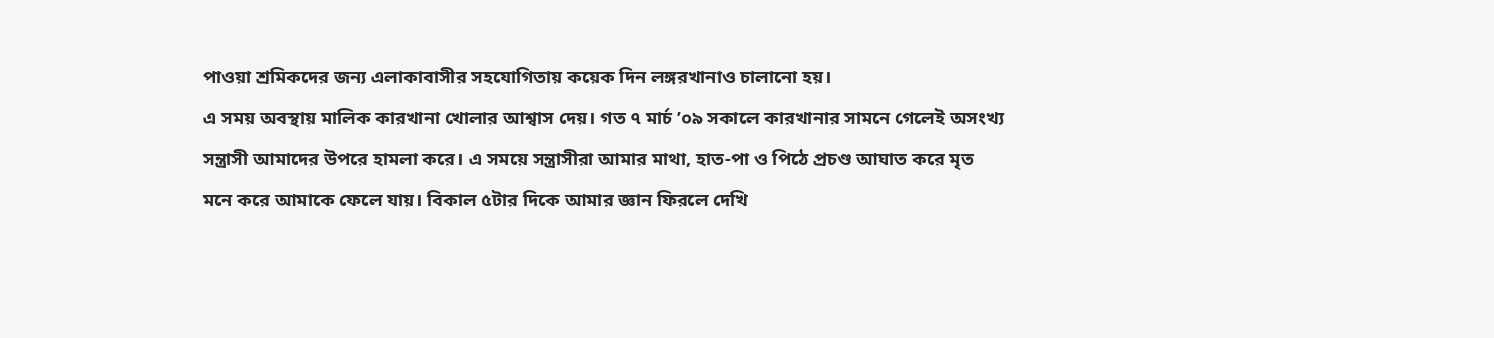পাওয়া শ্রমিকদের জন্য এলাকাবাসীর সহযোগিতায় কয়েক দিন লঙ্গরখানাও চালানো হয়।
এ সময় অবস্থায় মালিক কারখানা খোলার আশ্বাস দেয়। গত ৭ মার্চ ’০৯ সকালে কারখানার সামনে গেলেই অসংখ্য সন্ত্রাসী আমাদের উপরে হামলা করে। এ সময়ে সন্ত্রাসীরা আমার মাথা, হাত-পা ও পিঠে প্রচণ্ড আঘাত করে মৃত মনে করে আমাকে ফেলে যায়। বিকাল ৫টার দিকে আমার জ্ঞান ফিরলে দেখি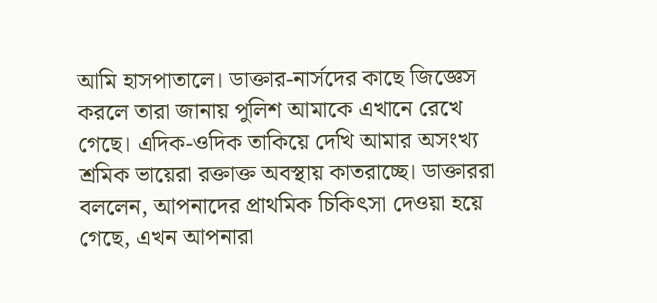আমি হাসপাতালে। ডাক্তার-নার্সদের কাছে জিজ্ঞেস করলে তারা জানায় পুলিশ আমাকে এখানে রেখে গেছে। এদিক-ওদিক তাকিয়ে দেখি আমার অসংখ্য শ্রমিক ভায়েরা রক্তাক্ত অবস্থায় কাতরাচ্ছে। ডাক্তাররা বললেন, আপনাদের প্রাথমিক চিকিৎসা দেওয়া হয়ে গেছে, এখন আপনারা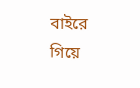বাইরে গিয়ে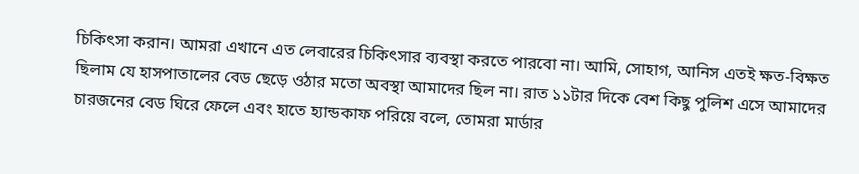চিকিৎসা করান। আমরা এখানে এত লেবারের চিকিৎসার ব্যবস্থা করতে পারবো না। আমি, সোহাগ, আনিস এতই ক্ষত-বিক্ষত ছিলাম যে হাসপাতালের বেড ছেড়ে ওঠার মতো অবস্থা আমাদের ছিল না। রাত ১১টার দিকে বেশ কিছু পুলিশ এসে আমাদের চারজনের বেড ঘিরে ফেলে এবং হাতে হ্যান্ডকাফ পরিয়ে বলে, তোমরা মার্ডার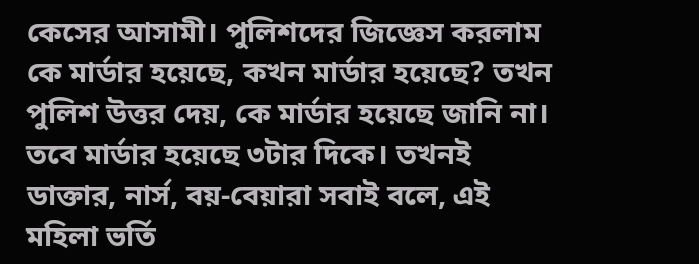কেসের আসামী। পুলিশদের জিজ্ঞেস করলাম কে মার্ডার হয়েছে, কখন মার্ডার হয়েছে? তখন পুলিশ উত্তর দেয়, কে মার্ডার হয়েছে জানি না। তবে মার্ডার হয়েছে ৩টার দিকে। তখনই ডাক্তার, নার্স, বয়-বেয়ারা সবাই বলে, এই মহিলা ভর্তি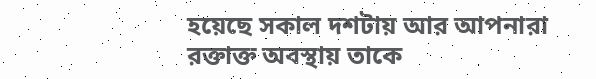হয়েছে সকাল দশটায় আর আপনারা রক্তাক্ত অবস্থায় তাকে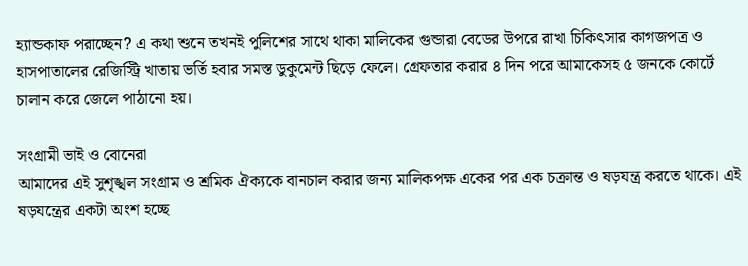হ্যান্ডকাফ পরাচ্ছেন? এ কথা শুনে তখনই পুলিশের সাথে থাকা মালিকের গুন্ডারা বেডের উপরে রাখা চিকিৎসার কাগজপত্র ও হাসপাতালের রেজিস্ট্রি খাতায় ভর্তি হবার সমস্ত ডুকুমেন্ট ছিড়ে ফেলে। গ্রেফতার করার ৪ দিন পরে আমাকেসহ ৫ জনকে কোর্টে চালান করে জেলে পাঠানো হয়।

সংগ্রামী ভাই ও বোনেরা
আমাদের এই সুশৃঙ্খল সংগ্রাম ও শ্রমিক ঐক্যকে বানচাল করার জন্য মালিকপক্ষ একের পর এক চক্রান্ত ও ষড়যন্ত্র করতে থাকে। এই ষড়যন্ত্রের একটা অংশ হচ্ছে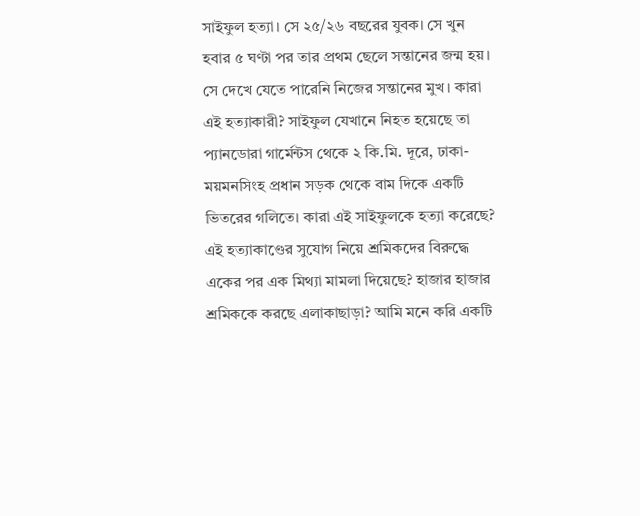সাইফুল হত্যা। সে ২৫/২৬ বছরের যুবক। সে খুন হবার ৫ ঘণ্টা পর তার প্রথম ছেলে সন্তানের জন্ম হয়। সে দেখে যেতে পারেনি নিজের সন্তানের মুখ। কারা এই হত্যাকারী? সাইফুল যেখানে নিহত হয়েছে তা প্যানডোরা গার্মেন্টস থেকে ২ কি.মি. দূরে, ঢাকা-ময়মনসিংহ প্রধান সড়ক থেকে বাম দিকে একটি ভিতরের গলিতে। কারা এই সাইফুলকে হত্যা করেছে? এই হত্যাকাণ্ডের সুযোগ নিয়ে শ্রমিকদের বিরুদ্ধে একের পর এক মিথ্যা মামলা দিয়েছে? হাজার হাজার শ্রমিককে করছে এলাকাছাড়া? আমি মনে করি একটি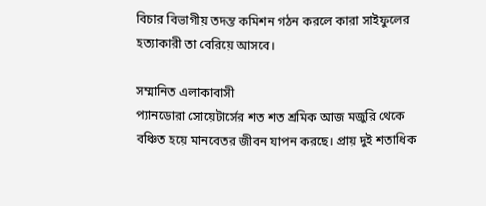বিচার বিভাগীয় তদন্ত কমিশন গঠন করলে কারা সাইফুলের হত্যাকারী তা বেরিয়ে আসবে।

সম্মানিত এলাকাবাসী
প্যানডোরা সোয়েটার্সের শত শত শ্রমিক আজ মজুরি থেকে বঞ্চিত হয়ে মানবেতর জীবন যাপন করছে। প্রায় দুই শতাধিক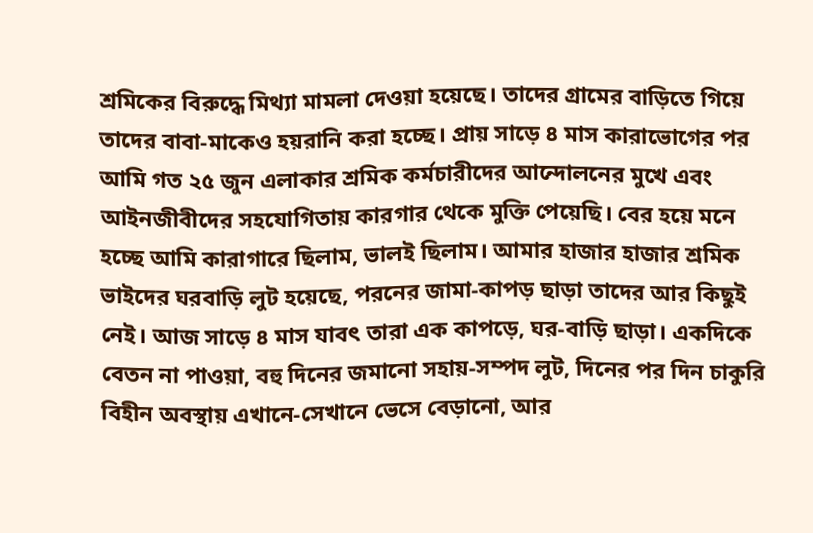শ্রমিকের বিরুদ্ধে মিথ্যা মামলা দেওয়া হয়েছে। তাদের গ্রামের বাড়িতে গিয়ে তাদের বাবা-মাকেও হয়রানি করা হচ্ছে। প্রায় সাড়ে ৪ মাস কারাভোগের পর আমি গত ২৫ জুন এলাকার শ্রমিক কর্মচারীদের আন্দোলনের মুখে এবং আইনজীবীদের সহযোগিতায় কারগার থেকে মুক্তি পেয়েছি। বের হয়ে মনে হচ্ছে আমি কারাগারে ছিলাম, ভালই ছিলাম। আমার হাজার হাজার শ্রমিক ভাইদের ঘরবাড়ি লুট হয়েছে, পরনের জামা-কাপড় ছাড়া তাদের আর কিছুই নেই। আজ সাড়ে ৪ মাস যাবৎ তারা এক কাপড়ে, ঘর-বাড়ি ছাড়া। একদিকে বেতন না পাওয়া, বহু দিনের জমানো সহায়-সম্পদ লুট, দিনের পর দিন চাকুরি বিহীন অবস্থায় এখানে-সেখানে ভেসে বেড়ানো, আর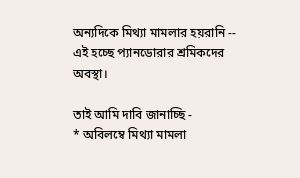অন্যদিকে মিথ্যা মামলার হয়রানি -- এই হচ্ছে প্যানডোরার শ্রমিকদের অবস্থা।

তাই আমি দাবি জানাচ্ছি -
* অবিলম্বে মিথ্যা মামলা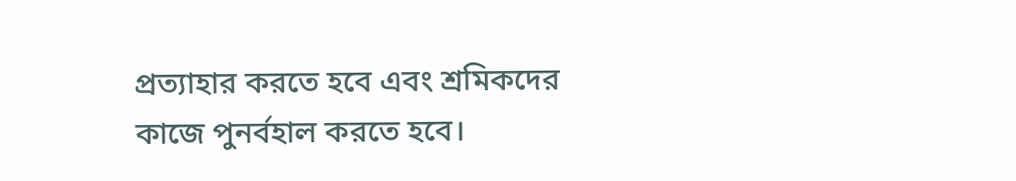প্রত্যাহার করতে হবে এবং শ্রমিকদের কাজে পুনর্বহাল করতে হবে।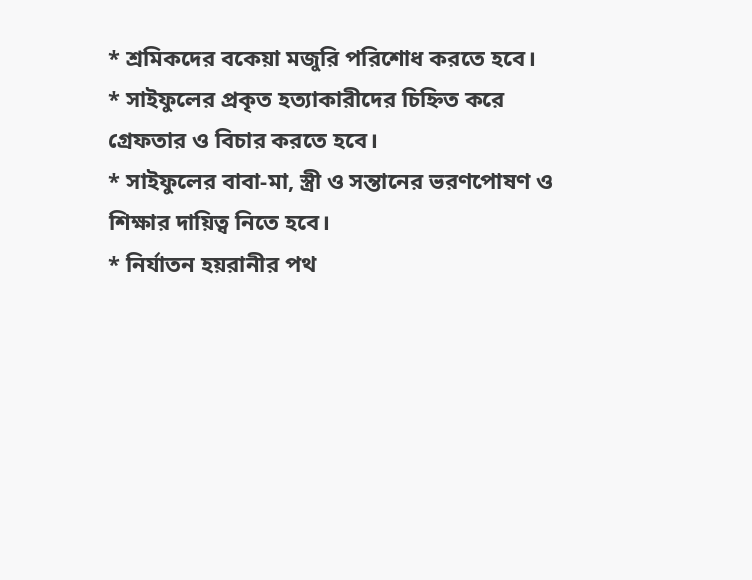* শ্রমিকদের বকেয়া মজুরি পরিশোধ করতে হবে।
* সাইফুলের প্রকৃত হত্যাকারীদের চিহ্নিত করে গ্রেফতার ও বিচার করতে হবে।
* সাইফুলের বাবা-মা, স্ত্রী ও সন্তানের ভরণপোষণ ও শিক্ষার দায়িত্ব নিতে হবে।
* নির্যাতন হয়রানীর পথ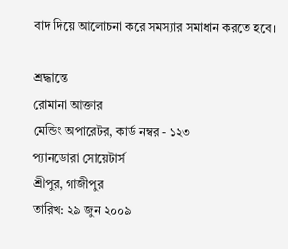বাদ দিয়ে আলোচনা করে সমস্যার সমাধান করতে হবে।

শ্রদ্ধান্তে
রোমানা আক্তার
মেন্ডিং অপারেটর, কার্ড নম্বর - ১২৩
প্যানডোরা সোয়েটার্স
শ্রীপুর, গাজীপুর
তারিখ: ২৯ জুন ২০০৯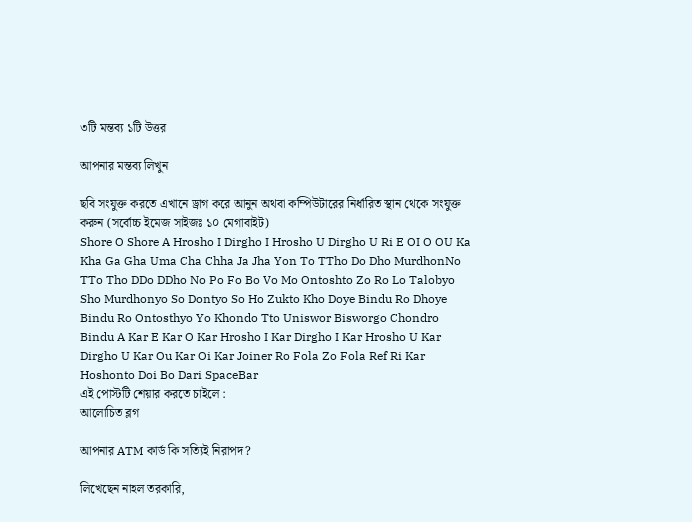৩টি মন্তব্য ১টি উত্তর

আপনার মন্তব্য লিখুন

ছবি সংযুক্ত করতে এখানে ড্রাগ করে আনুন অথবা কম্পিউটারের নির্ধারিত স্থান থেকে সংযুক্ত করুন (সর্বোচ্চ ইমেজ সাইজঃ ১০ মেগাবাইট)
Shore O Shore A Hrosho I Dirgho I Hrosho U Dirgho U Ri E OI O OU Ka Kha Ga Gha Uma Cha Chha Ja Jha Yon To TTho Do Dho MurdhonNo TTo Tho DDo DDho No Po Fo Bo Vo Mo Ontoshto Zo Ro Lo Talobyo Sho Murdhonyo So Dontyo So Ho Zukto Kho Doye Bindu Ro Dhoye Bindu Ro Ontosthyo Yo Khondo Tto Uniswor Bisworgo Chondro Bindu A Kar E Kar O Kar Hrosho I Kar Dirgho I Kar Hrosho U Kar Dirgho U Kar Ou Kar Oi Kar Joiner Ro Fola Zo Fola Ref Ri Kar Hoshonto Doi Bo Dari SpaceBar
এই পোস্টটি শেয়ার করতে চাইলে :
আলোচিত ব্লগ

আপনার ATM কার্ড কি সত্যিই নিরাপদ?

লিখেছেন নাহল তরকারি,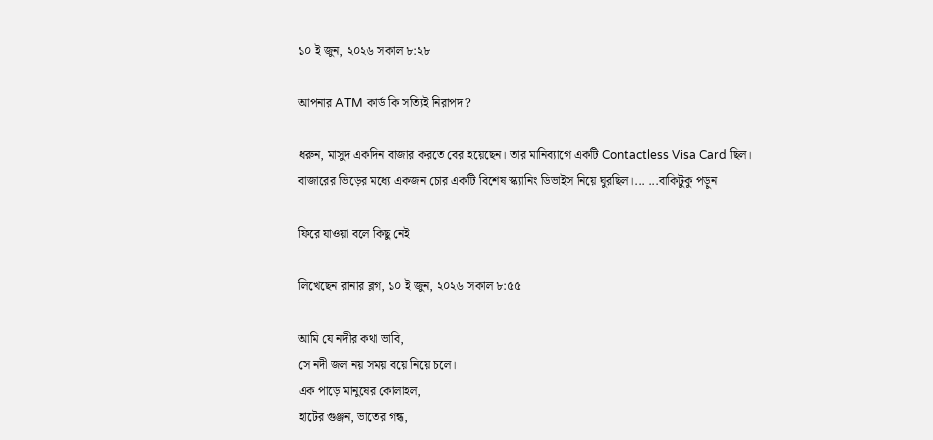১০ ই জুন, ২০২৬ সকাল ৮:২৮

আপনার ATM কার্ড কি সত্যিই নিরাপদ?

ধরুন, মাসুদ একদিন বাজার করতে বের হয়েছেন। তার মানিব্যাগে একটি Contactless Visa Card ছিল। বাজারের ভিড়ের মধ্যে একজন চোর একটি বিশেষ স্ক্যানিং ডিভাইস নিয়ে ঘুরছিল।... ...বাকিটুকু পড়ুন

ফিরে যাওয়া বলে কিছু নেই

লিখেছেন রানার ব্লগ, ১০ ই জুন, ২০২৬ সকাল ৮:৫৫

আমি যে নদীর কথা ভাবি,
সে নদী জল নয় সময় বয়ে নিয়ে চলে।
এক পাড়ে মানুষের কোলাহল,
হাটের গুঞ্জন, ভাতের গন্ধ,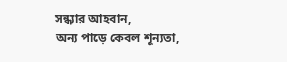সন্ধ্যার আহবান,
অন্য পাড়ে কেবল শূন্যতা,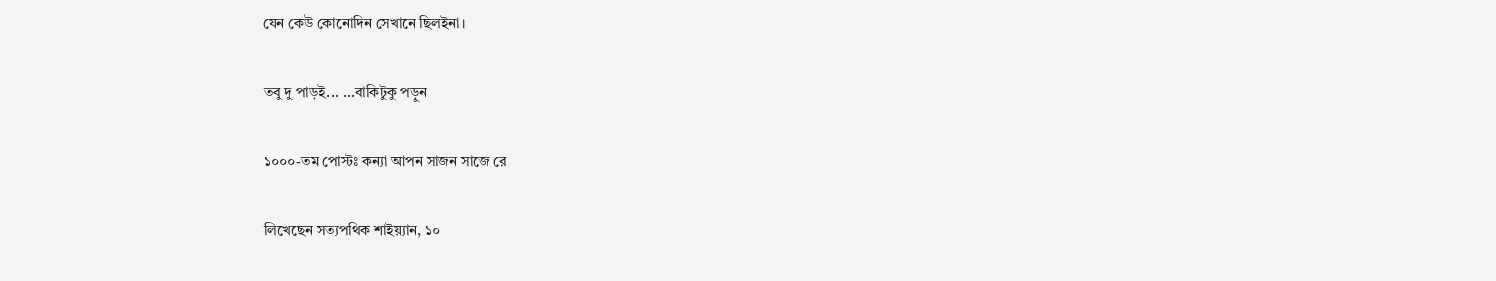যেন কেউ কোনোদিন সেখানে ছিলইনা।

তবু দু পাড়ই... ...বাকিটুকু পড়ুন

১০০০-তম পোস্টঃ কন্যা আপন সাজন সাজে রে

লিখেছেন সত্যপথিক শাইয়্যান, ১০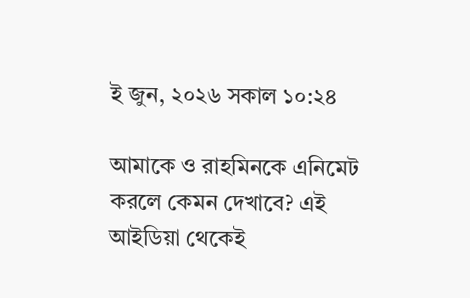ই জুন, ২০২৬ সকাল ১০:২৪

আমাকে ও রাহমিনকে এনিমেট করলে কেমন দেখাবে? এই আইডিয়া থেকেই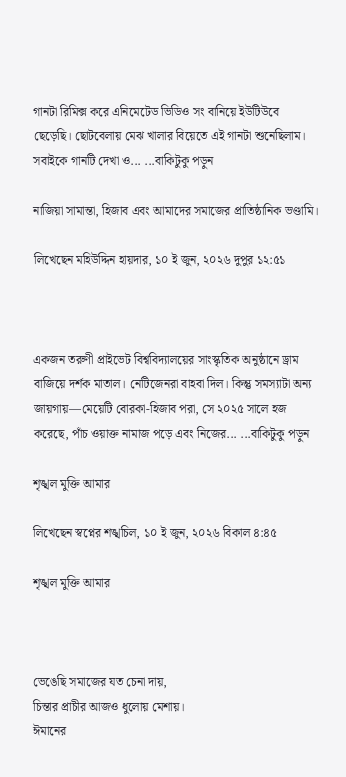গানটা রিমিক্স করে এনিমেটেড ভিডিও সং বানিয়ে ইউটিউবে ছেড়েছি। ছোটবেলায় মেঝ খালার বিয়েতে এই গানটা শুনেছিলাম। সবাইকে গানটি দেখা ও... ...বাকিটুকু পড়ুন

নাজিয়া সামান্তা, হিজাব এবং আমাদের সমাজের প্রাতিষ্ঠানিক ভণ্ডামি।

লিখেছেন মহিউদ্দিন হায়দার, ১০ ই জুন, ২০২৬ দুপুর ১২:৫১



একজন তরুণী প্রাইভেট বিশ্ববিদ্যালয়ের সাংস্কৃতিক অনুষ্ঠানে ড্রাম বাজিয়ে দর্শক মাতাল। নেটিজেনরা বাহবা দিল। কিন্তু সমস্যাটা অন্য জায়গায়—মেয়েটি বোরকা-হিজাব পরা, সে ২০২৫ সালে হজ করেছে, পাঁচ ওয়াক্ত নামাজ পড়ে এবং নিজের... ...বাকিটুকু পড়ুন

শৃঙ্খল মুক্তি আমার

লিখেছেন স্বপ্নের শঙ্খচিল, ১০ ই জুন, ২০২৬ বিকাল ৪:৪৫

শৃঙ্খল মুক্তি আমার



ভেঙেছি সমাজের যত চেনা দায়,
চিন্তার প্রাচীর আজও ধুলোয় মেশায়।
ঈমানের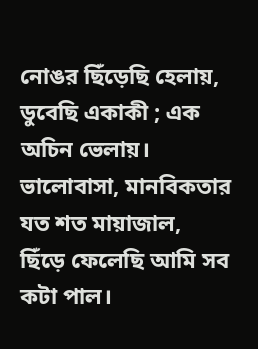নোঙর ছিঁড়েছি হেলায়,
ডুবেছি একাকী ; এক অচিন ভেলায়।
ভালোবাসা, মানবিকতার যত শত মায়াজাল,
ছিঁড়ে ফেলেছি আমি সব কটা পাল।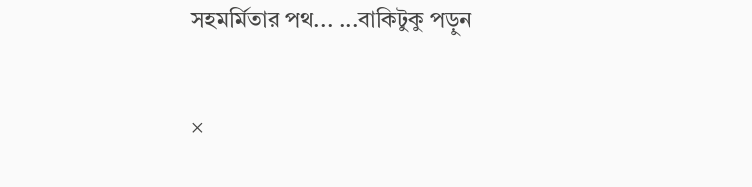সহমর্মিতার পথ... ...বাকিটুকু পড়ুন

×